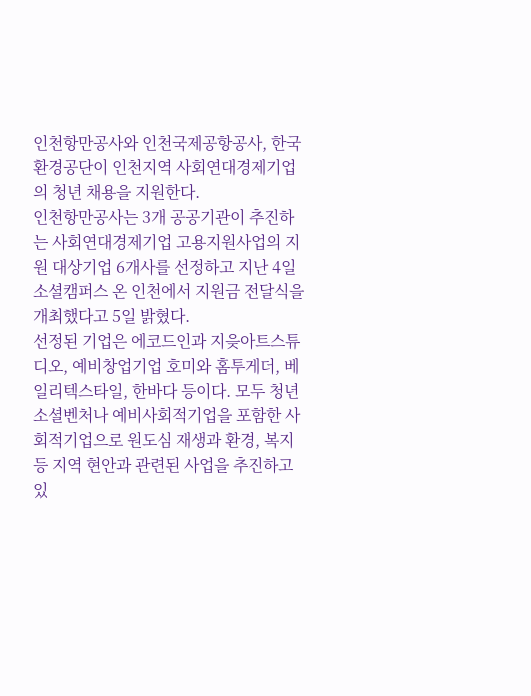인천항만공사와 인천국제공항공사, 한국환경공단이 인천지역 사회연대경제기업의 청년 채용을 지원한다.
인천항만공사는 3개 공공기관이 추진하는 사회연대경제기업 고용지원사업의 지원 대상기업 6개사를 선정하고 지난 4일 소셜캠퍼스 온 인천에서 지원금 전달식을 개최했다고 5일 밝혔다.
선정된 기업은 에코드인과 지읒아트스튜디오, 예비창업기업 호미와 홈투게더, 베일리텍스타일, 한바다 등이다. 모두 청년 소셜벤처나 예비사회적기업을 포함한 사회적기업으로 원도심 재생과 환경, 복지 등 지역 현안과 관련된 사업을 추진하고 있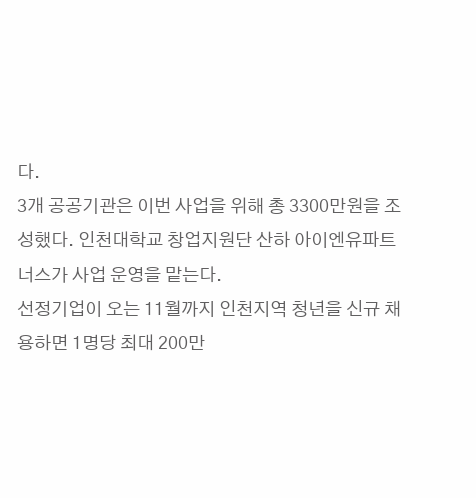다.
3개 공공기관은 이번 사업을 위해 총 3300만원을 조성했다. 인천대학교 창업지원단 산하 아이엔유파트너스가 사업 운영을 맡는다.
선정기업이 오는 11월까지 인천지역 청년을 신규 채용하면 1명당 최대 200만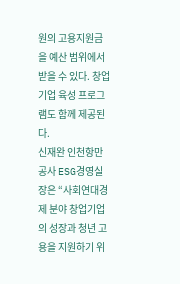원의 고용지원금을 예산 범위에서 받을 수 있다. 창업기업 육성 프로그램도 함께 제공된다.
신재완 인천항만공사 ESG경영실장은 “사회연대경제 분야 창업기업의 성장과 청년 고용을 지원하기 위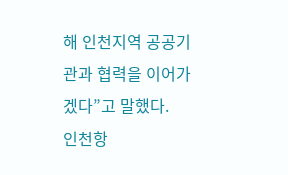해 인천지역 공공기관과 협력을 이어가겠다”고 말했다.
인천항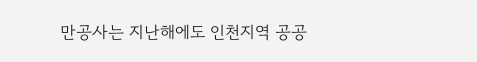만공사는 지난해에도 인천지역 공공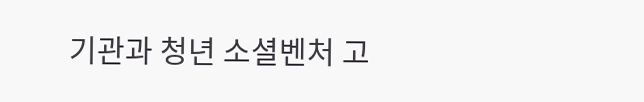기관과 청년 소셜벤처 고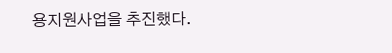용지원사업을 추진했다.